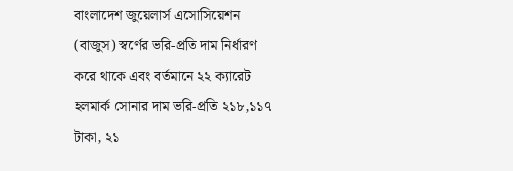বাংলাদেশ জুয়েলার্স এসোসিয়েশন (বাজুস) স্বর্ণের ভরি-প্রতি দাম নির্ধারণ করে থাকে এবং বর্তমানে ২২ ক্যারেট হলমার্ক সোনার দাম ভরি-প্রতি ২১৮,১১৭ টাকা, ২১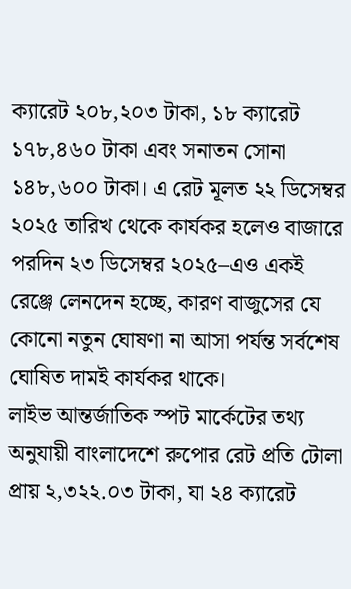ক্যারেট ২০৮,২০৩ টাকা, ১৮ ক্যারেট ১৭৮,৪৬০ টাকা এবং সনাতন সোনা ১৪৮,৬০০ টাকা। এ রেট মূলত ২২ ডিসেম্বর ২০২৫ তারিখ থেকে কার্যকর হলেও বাজারে পরদিন ২৩ ডিসেম্বর ২০২৫–এও একই রেঞ্জে লেনদেন হচ্ছে, কারণ বাজুসের যে কোনো নতুন ঘোষণা না আসা পর্যন্ত সর্বশেষ ঘোষিত দামই কার্যকর থাকে।
লাইভ আন্তর্জাতিক স্পট মার্কেটের তথ্য অনুযায়ী বাংলাদেশে রুপোর রেট প্রতি টোলা প্রায় ২,৩২২.০৩ টাকা, যা ২৪ ক্যারেট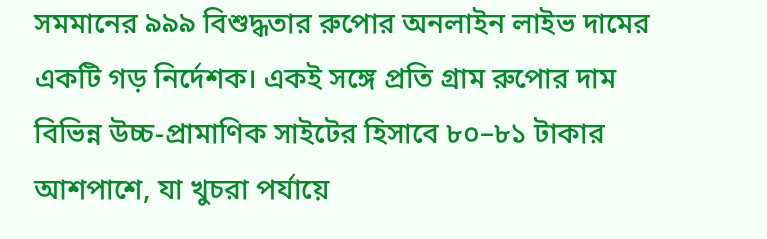সমমানের ৯৯৯ বিশুদ্ধতার রুপোর অনলাইন লাইভ দামের একটি গড় নির্দেশক। একই সঙ্গে প্রতি গ্রাম রুপোর দাম বিভিন্ন উচ্চ-প্রামাণিক সাইটের হিসাবে ৮০–৮১ টাকার আশপাশে, যা খুচরা পর্যায়ে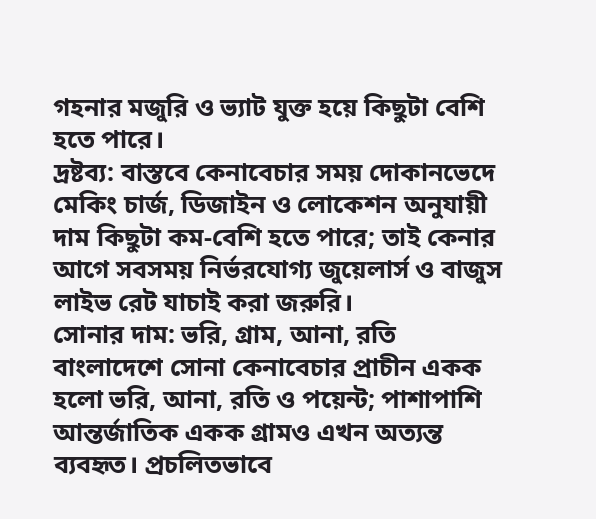গহনার মজুরি ও ভ্যাট যুক্ত হয়ে কিছুটা বেশি হতে পারে।
দ্রষ্টব্য: বাস্তবে কেনাবেচার সময় দোকানভেদে মেকিং চার্জ, ডিজাইন ও লোকেশন অনুযায়ী দাম কিছুটা কম-বেশি হতে পারে; তাই কেনার আগে সবসময় নির্ভরযোগ্য জুয়েলার্স ও বাজুস লাইভ রেট যাচাই করা জরুরি।
সোনার দাম: ভরি, গ্রাম, আনা, রতি
বাংলাদেশে সোনা কেনাবেচার প্রাচীন একক হলো ভরি, আনা, রতি ও পয়েন্ট; পাশাপাশি আন্তর্জাতিক একক গ্রামও এখন অত্যন্ত ব্যবহৃত। প্রচলিতভাবে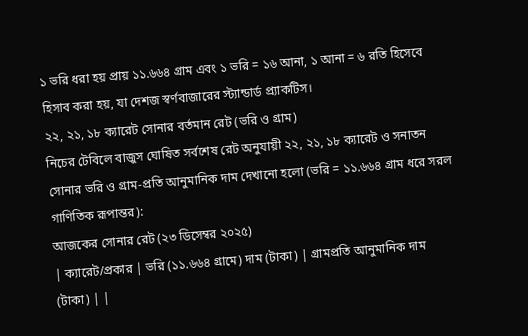১ ভরি ধরা হয় প্রায় ১১.৬৬৪ গ্রাম এবং ১ ভরি = ১৬ আনা, ১ আনা = ৬ রতি হিসেবে হিসাব করা হয়, যা দেশজ স্বর্ণবাজারের স্ট্যান্ডার্ড প্র্যাকটিস।
২২, ২১, ১৮ ক্যারেট সোনার বর্তমান রেট (ভরি ও গ্রাম)
নিচের টেবিলে বাজুস ঘোষিত সর্বশেষ রেট অনুযায়ী ২২, ২১, ১৮ ক্যারেট ও সনাতন সোনার ভরি ও গ্রাম-প্রতি আনুমানিক দাম দেখানো হলো (ভরি = ১১.৬৬৪ গ্রাম ধরে সরল গাণিতিক রূপান্তর):
আজকের সোনার রেট (২৩ ডিসেম্বর ২০২৫)
| ক্যারেট/প্রকার | ভরি (১১.৬৬৪ গ্রামে) দাম (টাকা) | গ্রামপ্রতি আনুমানিক দাম (টাকা) | |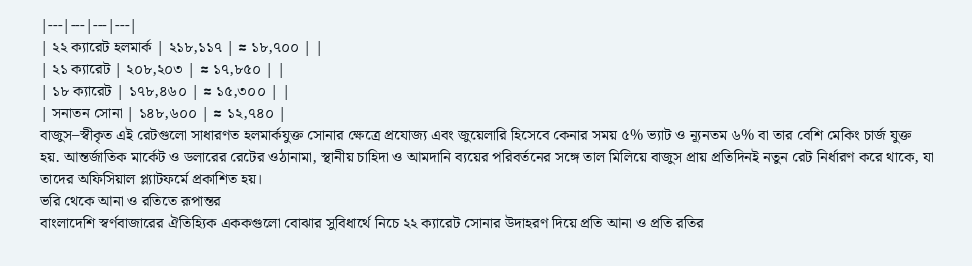|---|---|---|---|
| ২২ ক্যারেট হলমার্ক | ২১৮,১১৭ | ≈ ১৮,৭০০ | |
| ২১ ক্যারেট | ২০৮,২০৩ | ≈ ১৭,৮৫০ | |
| ১৮ ক্যারেট | ১৭৮,৪৬০ | ≈ ১৫,৩০০ | |
| সনাতন সোনা | ১৪৮,৬০০ | ≈ ১২,৭৪০ |
বাজুস–স্বীকৃত এই রেটগুলো সাধারণত হলমার্কযুক্ত সোনার ক্ষেত্রে প্রযোজ্য এবং জুয়েলারি হিসেবে কেনার সময় ৫% ভ্যাট ও ন্যূনতম ৬% বা তার বেশি মেকিং চার্জ যুক্ত হয়. আন্তর্জাতিক মার্কেট ও ডলারের রেটের ওঠানামা, স্থানীয় চাহিদা ও আমদানি ব্যয়ের পরিবর্তনের সঙ্গে তাল মিলিয়ে বাজুস প্রায় প্রতিদিনই নতুন রেট নির্ধারণ করে থাকে, যা তাদের অফিসিয়াল প্ল্যাটফর্মে প্রকাশিত হয়।
ভরি থেকে আনা ও রতিতে রূপান্তর
বাংলাদেশি স্বর্ণবাজারের ঐতিহ্যিক এককগুলো বোঝার সুবিধার্থে নিচে ২২ ক্যারেট সোনার উদাহরণ দিয়ে প্রতি আনা ও প্রতি রতির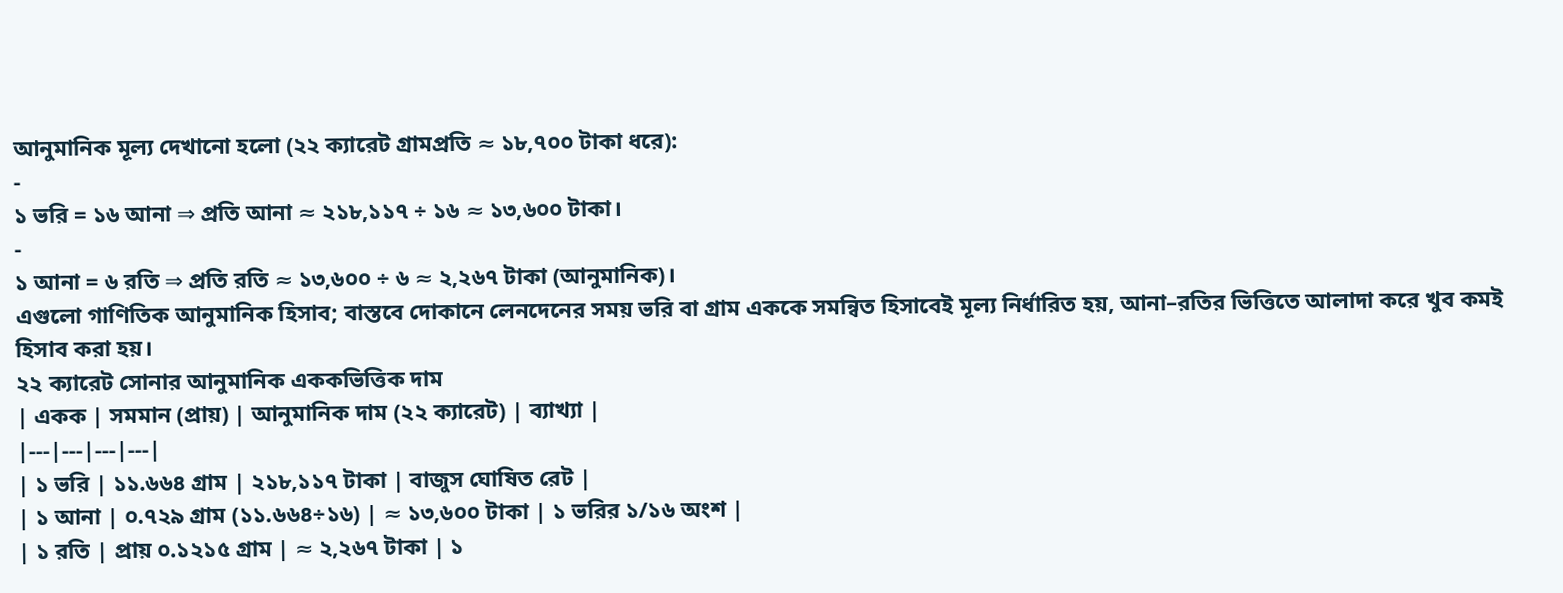আনুমানিক মূল্য দেখানো হলো (২২ ক্যারেট গ্রামপ্রতি ≈ ১৮,৭০০ টাকা ধরে):
-
১ ভরি = ১৬ আনা ⇒ প্রতি আনা ≈ ২১৮,১১৭ ÷ ১৬ ≈ ১৩,৬০০ টাকা।
-
১ আনা = ৬ রতি ⇒ প্রতি রতি ≈ ১৩,৬০০ ÷ ৬ ≈ ২,২৬৭ টাকা (আনুমানিক)।
এগুলো গাণিতিক আনুমানিক হিসাব; বাস্তবে দোকানে লেনদেনের সময় ভরি বা গ্রাম এককে সমন্বিত হিসাবেই মূল্য নির্ধারিত হয়, আনা–রতির ভিত্তিতে আলাদা করে খুব কমই হিসাব করা হয়।
২২ ক্যারেট সোনার আনুমানিক এককভিত্তিক দাম
| একক | সমমান (প্রায়) | আনুমানিক দাম (২২ ক্যারেট) | ব্যাখ্যা |
|---|---|---|---|
| ১ ভরি | ১১.৬৬৪ গ্রাম | ২১৮,১১৭ টাকা | বাজুস ঘোষিত রেট |
| ১ আনা | ০.৭২৯ গ্রাম (১১.৬৬৪÷১৬) | ≈ ১৩,৬০০ টাকা | ১ ভরির ১/১৬ অংশ |
| ১ রতি | প্রায় ০.১২১৫ গ্রাম | ≈ ২,২৬৭ টাকা | ১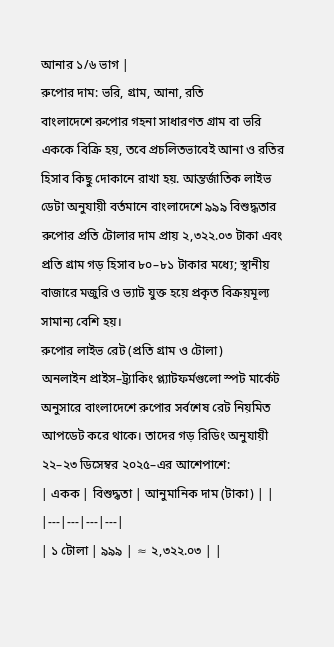আনার ১/৬ ভাগ |
রুপোর দাম: ভরি, গ্রাম, আনা, রতি
বাংলাদেশে রুপোর গহনা সাধারণত গ্রাম বা ভরি এককে বিক্রি হয়, তবে প্রচলিতভাবেই আনা ও রতির হিসাব কিছু দোকানে রাখা হয়. আন্তর্জাতিক লাইভ ডেটা অনুযায়ী বর্তমানে বাংলাদেশে ৯৯৯ বিশুদ্ধতার রুপোর প্রতি টোলার দাম প্রায় ২,৩২২.০৩ টাকা এবং প্রতি গ্রাম গড় হিসাব ৮০–৮১ টাকার মধ্যে; স্থানীয় বাজারে মজুরি ও ভ্যাট যুক্ত হয়ে প্রকৃত বিক্রয়মূল্য সামান্য বেশি হয়।
রুপোর লাইভ রেট (প্রতি গ্রাম ও টোলা)
অনলাইন প্রাইস–ট্র্যাকিং প্ল্যাটফর্মগুলো স্পট মার্কেট অনুসারে বাংলাদেশে রুপোর সর্বশেষ রেট নিয়মিত আপডেট করে থাকে। তাদের গড় রিডিং অনুযায়ী ২২–২৩ ডিসেম্বর ২০২৫–এর আশেপাশে:
| একক | বিশুদ্ধতা | আনুমানিক দাম (টাকা) | |
|---|---|---|---|
| ১ টোলা | ৯৯৯ | ≈ ২,৩২২.০৩ | |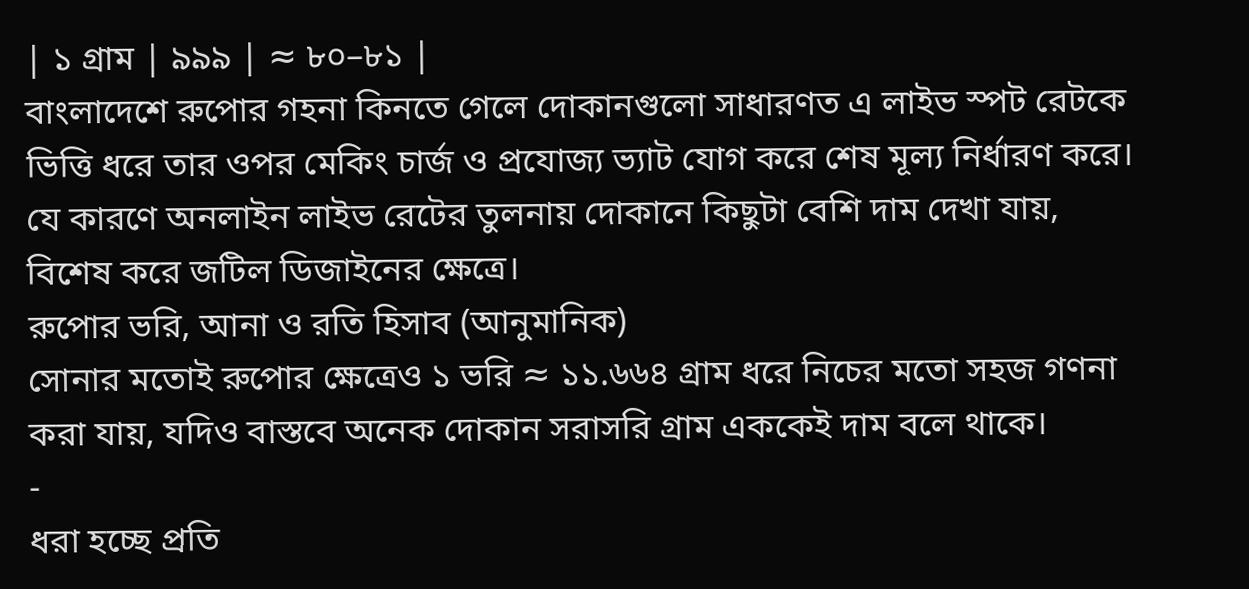| ১ গ্রাম | ৯৯৯ | ≈ ৮০–৮১ |
বাংলাদেশে রুপোর গহনা কিনতে গেলে দোকানগুলো সাধারণত এ লাইভ স্পট রেটকে ভিত্তি ধরে তার ওপর মেকিং চার্জ ও প্রযোজ্য ভ্যাট যোগ করে শেষ মূল্য নির্ধারণ করে। যে কারণে অনলাইন লাইভ রেটের তুলনায় দোকানে কিছুটা বেশি দাম দেখা যায়, বিশেষ করে জটিল ডিজাইনের ক্ষেত্রে।
রুপোর ভরি, আনা ও রতি হিসাব (আনুমানিক)
সোনার মতোই রুপোর ক্ষেত্রেও ১ ভরি ≈ ১১.৬৬৪ গ্রাম ধরে নিচের মতো সহজ গণনা করা যায়, যদিও বাস্তবে অনেক দোকান সরাসরি গ্রাম এককেই দাম বলে থাকে।
-
ধরা হচ্ছে প্রতি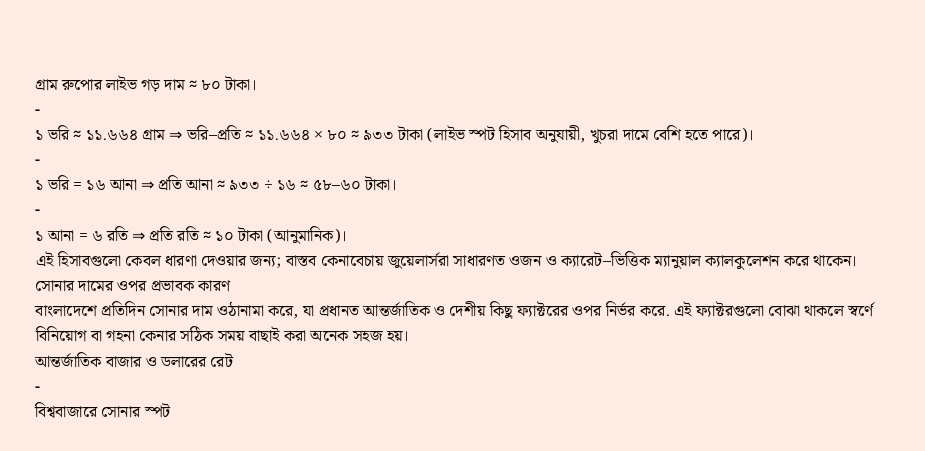গ্রাম রুপোর লাইভ গড় দাম ≈ ৮০ টাকা।
-
১ ভরি ≈ ১১.৬৬৪ গ্রাম ⇒ ভরি–প্রতি ≈ ১১.৬৬৪ × ৮০ ≈ ৯৩৩ টাকা (লাইভ স্পট হিসাব অনুযায়ী, খুচরা দামে বেশি হতে পারে)।
-
১ ভরি = ১৬ আনা ⇒ প্রতি আনা ≈ ৯৩৩ ÷ ১৬ ≈ ৫৮–৬০ টাকা।
-
১ আনা = ৬ রতি ⇒ প্রতি রতি ≈ ১০ টাকা (আনুমানিক)।
এই হিসাবগুলো কেবল ধারণা দেওয়ার জন্য; বাস্তব কেনাবেচায় জুয়েলার্সরা সাধারণত ওজন ও ক্যারেট–ভিত্তিক ম্যানুয়াল ক্যালকুলেশন করে থাকেন।
সোনার দামের ওপর প্রভাবক কারণ
বাংলাদেশে প্রতিদিন সোনার দাম ওঠানামা করে, যা প্রধানত আন্তর্জাতিক ও দেশীয় কিছু ফ্যাক্টরের ওপর নির্ভর করে. এই ফ্যাক্টরগুলো বোঝা থাকলে স্বর্ণে বিনিয়োগ বা গহনা কেনার সঠিক সময় বাছাই করা অনেক সহজ হয়।
আন্তর্জাতিক বাজার ও ডলারের রেট
-
বিশ্ববাজারে সোনার স্পট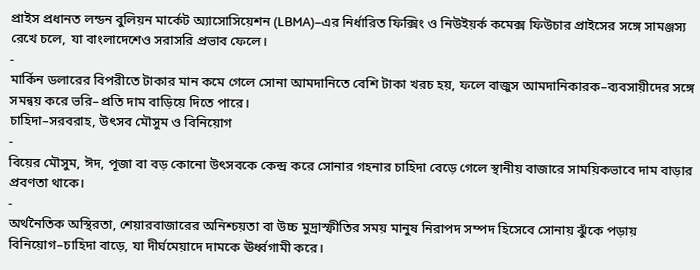প্রাইস প্রধানত লন্ডন বুলিয়ন মার্কেট অ্যাসোসিয়েশন (LBMA)–এর নির্ধারিত ফিক্সিং ও নিউইয়র্ক কমেক্স ফিউচার প্রাইসের সঙ্গে সামঞ্জস্য রেখে চলে, যা বাংলাদেশেও সরাসরি প্রভাব ফেলে।
-
মার্কিন ডলারের বিপরীতে টাকার মান কমে গেলে সোনা আমদানিতে বেশি টাকা খরচ হয়, ফলে বাজুস আমদানিকারক–ব্যবসায়ীদের সঙ্গে সমন্বয় করে ভরি–প্রতি দাম বাড়িয়ে দিতে পারে।
চাহিদা–সরবরাহ, উৎসব মৌসুম ও বিনিয়োগ
-
বিয়ের মৌসুম, ঈদ, পূজা বা বড় কোনো উৎসবকে কেন্দ্র করে সোনার গহনার চাহিদা বেড়ে গেলে স্থানীয় বাজারে সাময়িকভাবে দাম বাড়ার প্রবণতা থাকে।
-
অর্থনৈতিক অস্থিরতা, শেয়ারবাজারের অনিশ্চয়তা বা উচ্চ মুদ্রাস্ফীতির সময় মানুষ নিরাপদ সম্পদ হিসেবে সোনায় ঝুঁকে পড়ায় বিনিয়োগ–চাহিদা বাড়ে, যা দীর্ঘমেয়াদে দামকে ঊর্ধ্বগামী করে।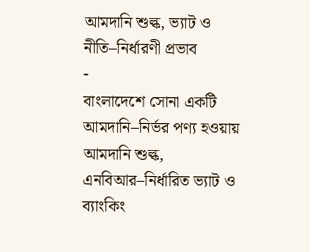আমদানি শুল্ক, ভ্যাট ও নীতি–নির্ধারণী প্রভাব
-
বাংলাদেশে সোনা একটি আমদানি–নির্ভর পণ্য হওয়ায় আমদানি শুল্ক, এনবিআর–নির্ধারিত ভ্যাট ও ব্যাংকিং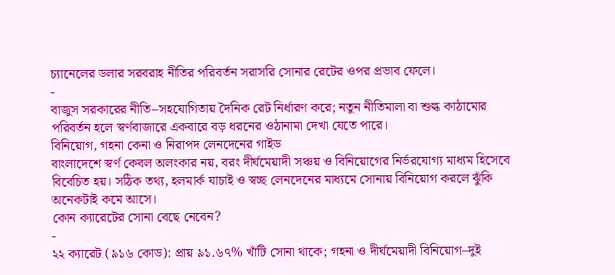চ্যানেলের ডলার সরবরাহ নীতির পরিবর্তন সরাসরি সোনার রেটের ওপর প্রভাব ফেলে।
-
বাজুস সরকারের নীতি–সহযোগিতায় দৈনিক রেট নির্ধারণ করে; নতুন নীতিমালা বা শুল্ক কাঠামোর পরিবর্তন হলে স্বর্ণবাজারে একবারে বড় ধরনের ওঠানামা দেখা যেতে পারে।
বিনিয়োগ, গহনা কেনা ও নিরাপদ লেনদেনের গাইড
বাংলাদেশে স্বর্ণ কেবল অলংকার নয়, বরং দীর্ঘমেয়াদী সঞ্চয় ও বিনিয়োগের নির্ভরযোগ্য মাধ্যম হিসেবে বিবেচিত হয়। সঠিক তথ্য, হলমার্ক যাচাই ও স্বচ্ছ লেনদেনের মাধ্যমে সোনায় বিনিয়োগ করলে ঝুঁকি অনেকটাই কমে আসে।
কোন ক্যারেটের সোনা বেছে নেবেন?
-
২২ ক্যারেট (৯১৬ কোড): প্রায় ৯১.৬৭% খাঁটি সোনা থাকে; গহনা ও দীর্ঘমেয়াদী বিনিয়োগ–দুই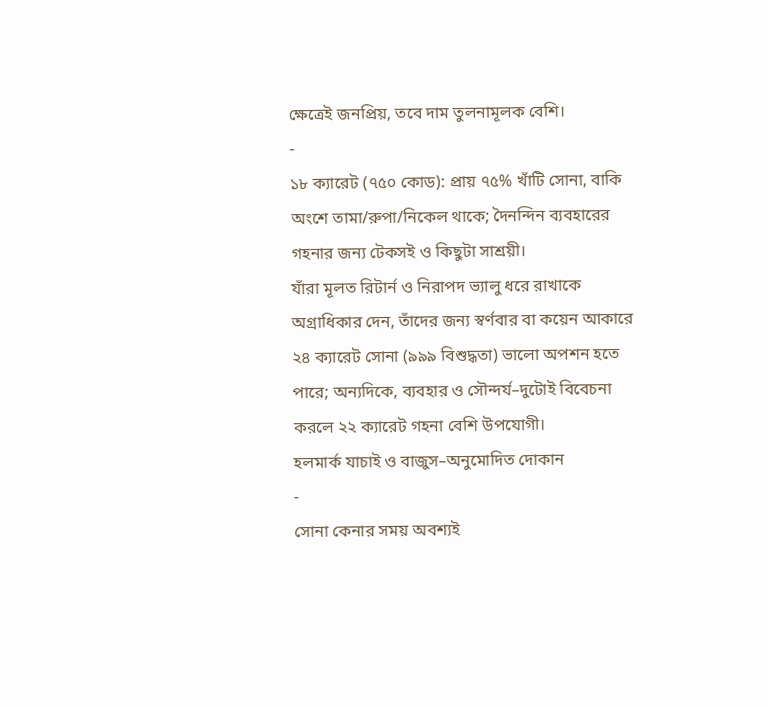ক্ষেত্রেই জনপ্রিয়, তবে দাম তুলনামূলক বেশি।
-
১৮ ক্যারেট (৭৫০ কোড): প্রায় ৭৫% খাঁটি সোনা, বাকি অংশে তামা/রুপা/নিকেল থাকে; দৈনন্দিন ব্যবহারের গহনার জন্য টেকসই ও কিছুটা সাশ্রয়ী।
যাঁরা মূলত রিটার্ন ও নিরাপদ ভ্যালু ধরে রাখাকে অগ্রাধিকার দেন, তাঁদের জন্য স্বর্ণবার বা কয়েন আকারে ২৪ ক্যারেট সোনা (৯৯৯ বিশুদ্ধতা) ভালো অপশন হতে পারে; অন্যদিকে, ব্যবহার ও সৌন্দর্য–দুটোই বিবেচনা করলে ২২ ক্যারেট গহনা বেশি উপযোগী।
হলমার্ক যাচাই ও বাজুস–অনুমোদিত দোকান
-
সোনা কেনার সময় অবশ্যই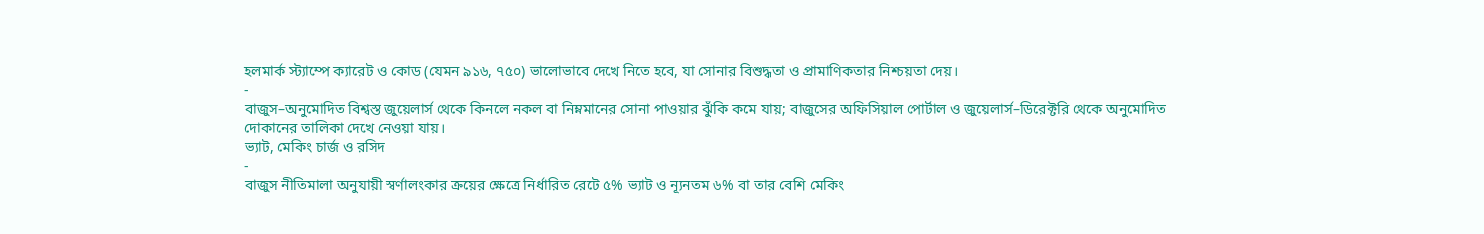হলমার্ক স্ট্যাম্পে ক্যারেট ও কোড (যেমন ৯১৬, ৭৫০) ভালোভাবে দেখে নিতে হবে, যা সোনার বিশুদ্ধতা ও প্রামাণিকতার নিশ্চয়তা দেয়।
-
বাজুস–অনুমোদিত বিশ্বস্ত জুয়েলার্স থেকে কিনলে নকল বা নিম্নমানের সোনা পাওয়ার ঝুঁকি কমে যায়; বাজুসের অফিসিয়াল পোর্টাল ও জুয়েলার্স–ডিরেক্টরি থেকে অনুমোদিত দোকানের তালিকা দেখে নেওয়া যায়।
ভ্যাট, মেকিং চার্জ ও রসিদ
-
বাজুস নীতিমালা অনুযায়ী স্বর্ণালংকার ক্রয়ের ক্ষেত্রে নির্ধারিত রেটে ৫% ভ্যাট ও ন্যূনতম ৬% বা তার বেশি মেকিং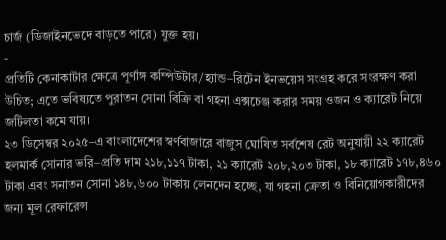চার্জ (ডিজাইনভেদে বাড়তে পারে) যুক্ত হয়।
-
প্রতিটি কেনাকাটার ক্ষেত্রে পূর্ণাঙ্গ কম্পিউটার/হ্যান্ড–রিটেন ইনভয়েস সংগ্রহ করে সংরক্ষণ করা উচিত; এতে ভবিষ্যতে পুরাতন সোনা বিক্রি বা গহনা এক্সচেঞ্জ করার সময় ওজন ও ক্যারেট নিয়ে জটিলতা কমে যায়।
২৩ ডিসেম্বর ২০২৫–এ বাংলাদেশের স্বর্ণবাজারে বাজুস ঘোষিত সর্বশেষ রেট অনুযায়ী ২২ ক্যারেট হলমার্ক সোনার ভরি–প্রতি দাম ২১৮,১১৭ টাকা, ২১ ক্যারেট ২০৮,২০৩ টাকা, ১৮ ক্যারেট ১৭৮,৪৬০ টাকা এবং সনাতন সোনা ১৪৮,৬০০ টাকায় লেনদেন হচ্ছে, যা গহনা ক্রেতা ও বিনিয়োগকারীদের জন্য মূল রেফারেন্স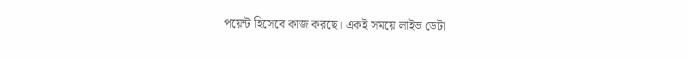পয়েন্ট হিসেবে কাজ করছে। একই সময়ে লাইভ ডেটা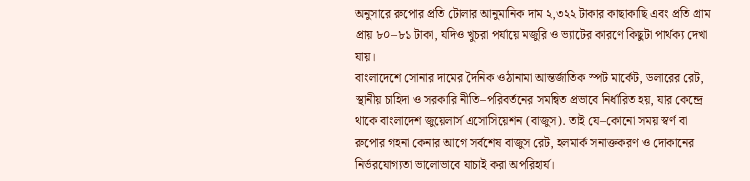অনুসারে রুপোর প্রতি টোলার আনুমানিক দাম ২,৩২২ টাকার কাছাকাছি এবং প্রতি গ্রাম প্রায় ৮০–৮১ টাকা, যদিও খুচরা পর্যায়ে মজুরি ও ভ্যাটের কারণে কিছুটা পার্থক্য দেখা যায়।
বাংলাদেশে সোনার দামের দৈনিক ওঠানামা আন্তর্জাতিক স্পট মার্কেট, ডলারের রেট, স্থানীয় চাহিদা ও সরকারি নীতি–পরিবর্তনের সমন্বিত প্রভাবে নির্ধারিত হয়, যার কেন্দ্রে থাকে বাংলাদেশ জুয়েলার্স এসোসিয়েশন (বাজুস). তাই যে–কোনো সময় স্বর্ণ বা রুপোর গহনা কেনার আগে সর্বশেষ বাজুস রেট, হলমার্ক সনাক্তকরণ ও দোকানের নির্ভরযোগ্যতা ভালোভাবে যাচাই করা অপরিহার্য।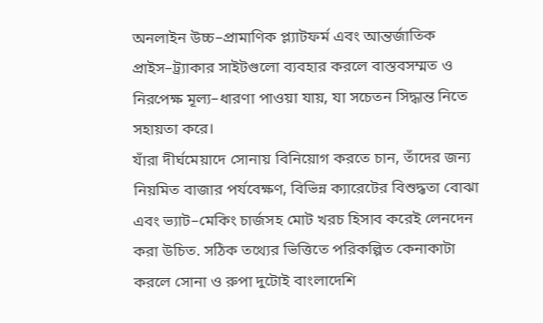অনলাইন উচ্চ–প্রামাণিক প্ল্যাটফর্ম এবং আন্তর্জাতিক প্রাইস–ট্র্যাকার সাইটগুলো ব্যবহার করলে বাস্তবসম্মত ও নিরপেক্ষ মূল্য–ধারণা পাওয়া যায়, যা সচেতন সিদ্ধান্ত নিতে সহায়তা করে।
যাঁরা দীর্ঘমেয়াদে সোনায় বিনিয়োগ করতে চান, তাঁদের জন্য নিয়মিত বাজার পর্যবেক্ষণ, বিভিন্ন ক্যারেটের বিশুদ্ধতা বোঝা এবং ভ্যাট–মেকিং চার্জসহ মোট খরচ হিসাব করেই লেনদেন করা উচিত. সঠিক তথ্যের ভিত্তিতে পরিকল্পিত কেনাকাটা করলে সোনা ও রুপা দুটোই বাংলাদেশি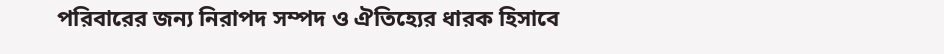পরিবারের জন্য নিরাপদ সম্পদ ও ঐতিহ্যের ধারক হিসাবে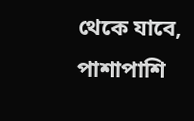থেকে যাবে, পাশাপাশি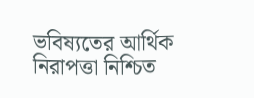ভবিষ্যতের আর্থিক নিরাপত্তা নিশ্চিত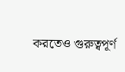করতেও গুরুত্বপূর্ণ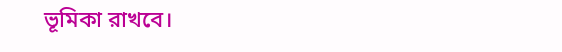ভূমিকা রাখবে।